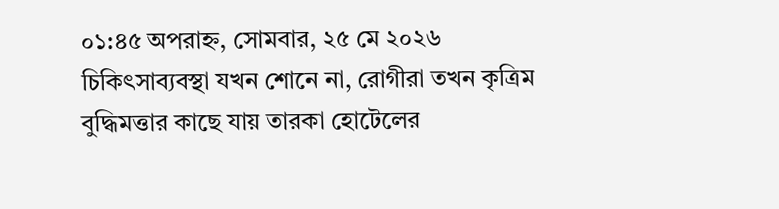০১:৪৫ অপরাহ্ন, সোমবার, ২৫ মে ২০২৬
চিকিৎসাব্যবস্থা যখন শোনে না, রোগীরা তখন কৃত্রিম বুদ্ধিমত্তার কাছে যায় তারকা হোটেলের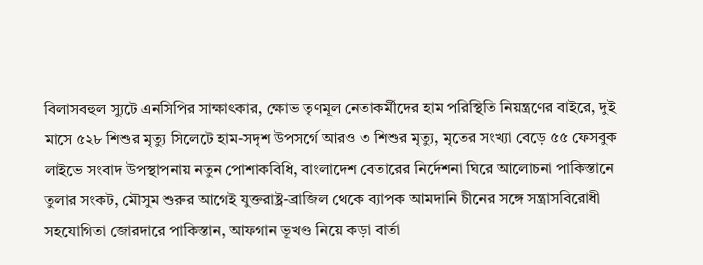বিলাসবহুল স্যুটে এনসিপির সাক্ষাৎকার, ক্ষোভ তৃণমূল নেতাকর্মীদের হাম পরিস্থিতি নিয়ন্ত্রণের বাইরে, দুই মাসে ৫২৮ শিশুর মৃত্যু সিলেটে হাম-সদৃশ উপসর্গে আরও ৩ শিশুর মৃত্যু, মৃতের সংখ্যা বেড়ে ৫৫ ফেসবুক লাইভে সংবাদ উপস্থাপনায় নতুন পোশাকবিধি, বাংলাদেশ বেতারের নির্দেশনা ঘিরে আলোচনা পাকিস্তানে তুলার সংকট, মৌসুম শুরুর আগেই যুক্তরাষ্ট্র-ব্রাজিল থেকে ব্যাপক আমদানি চীনের সঙ্গে সন্ত্রাসবিরোধী সহযোগিতা জোরদারে পাকিস্তান, আফগান ভূখণ্ড নিয়ে কড়া বার্তা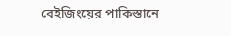বেইজিংয়ের পাকিস্তানে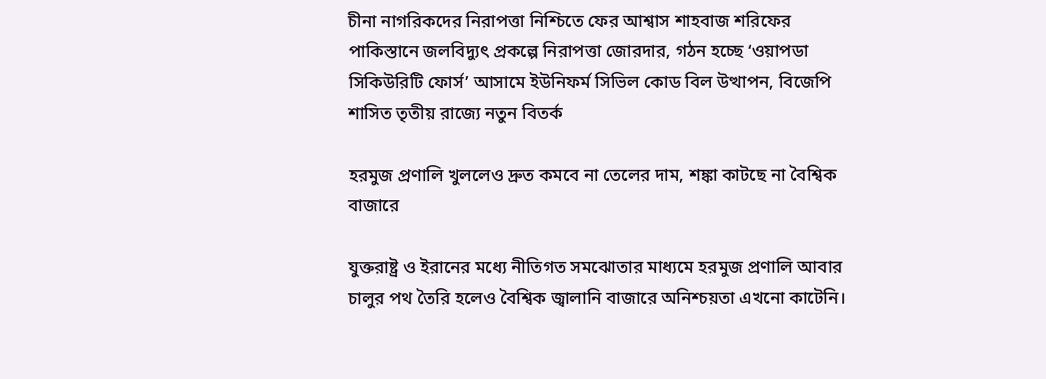চীনা নাগরিকদের নিরাপত্তা নিশ্চিতে ফের আশ্বাস শাহবাজ শরিফের পাকিস্তানে জলবিদ্যুৎ প্রকল্পে নিরাপত্তা জোরদার, গঠন হচ্ছে ‘ওয়াপডা সিকিউরিটি ফোর্স’ আসামে ইউনিফর্ম সিভিল কোড বিল উত্থাপন, বিজেপি শাসিত তৃতীয় রাজ্যে নতুন বিতর্ক

হরমুজ প্রণালি খুললেও দ্রুত কমবে না তেলের দাম, শঙ্কা কাটছে না বৈশ্বিক বাজারে

যুক্তরাষ্ট্র ও ইরানের মধ্যে নীতিগত সমঝোতার মাধ্যমে হরমুজ প্রণালি আবার চালুর পথ তৈরি হলেও বৈশ্বিক জ্বালানি বাজারে অনিশ্চয়তা এখনো কাটেনি।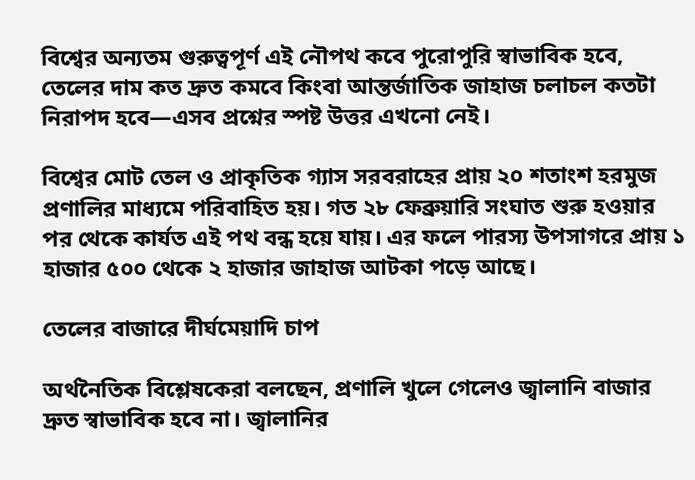বিশ্বের অন্যতম গুরুত্বপূর্ণ এই নৌপথ কবে পুরোপুরি স্বাভাবিক হবে, তেলের দাম কত দ্রুত কমবে কিংবা আন্তর্জাতিক জাহাজ চলাচল কতটা নিরাপদ হবে—এসব প্রশ্নের স্পষ্ট উত্তর এখনো নেই।

বিশ্বের মোট তেল ও প্রাকৃতিক গ্যাস সরবরাহের প্রায় ২০ শতাংশ হরমুজ প্রণালির মাধ্যমে পরিবাহিত হয়। গত ২৮ ফেব্রুয়ারি সংঘাত শুরু হওয়ার পর থেকে কার্যত এই পথ বন্ধ হয়ে যায়। এর ফলে পারস্য উপসাগরে প্রায় ১ হাজার ৫০০ থেকে ২ হাজার জাহাজ আটকা পড়ে আছে।

তেলের বাজারে দীর্ঘমেয়াদি চাপ

অর্থনৈতিক বিশ্লেষকেরা বলছেন, প্রণালি খুলে গেলেও জ্বালানি বাজার দ্রুত স্বাভাবিক হবে না। জ্বালানির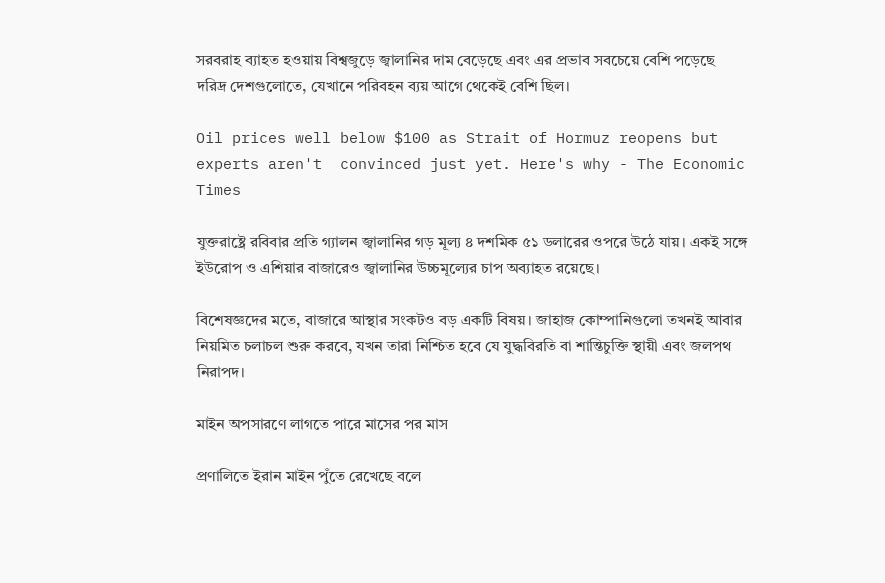সরবরাহ ব্যাহত হওয়ায় বিশ্বজুড়ে জ্বালানির দাম বেড়েছে এবং এর প্রভাব সবচেয়ে বেশি পড়েছে দরিদ্র দেশগুলোতে, যেখানে পরিবহন ব্যয় আগে থেকেই বেশি ছিল।

Oil prices well below $100 as Strait of Hormuz reopens but experts aren't  convinced just yet. Here's why - The Economic Times

যুক্তরাষ্ট্রে রবিবার প্রতি গ্যালন জ্বালানির গড় মূল্য ৪ দশমিক ৫১ ডলারের ওপরে উঠে যায়। একই সঙ্গে ইউরোপ ও এশিয়ার বাজারেও জ্বালানির উচ্চমূল্যের চাপ অব্যাহত রয়েছে।

বিশেষজ্ঞদের মতে, বাজারে আস্থার সংকটও বড় একটি বিষয়। জাহাজ কোম্পানিগুলো তখনই আবার নিয়মিত চলাচল শুরু করবে, যখন তারা নিশ্চিত হবে যে যুদ্ধবিরতি বা শান্তিচুক্তি স্থায়ী এবং জলপথ নিরাপদ।

মাইন অপসারণে লাগতে পারে মাসের পর মাস

প্রণালিতে ইরান মাইন পুঁতে রেখেছে বলে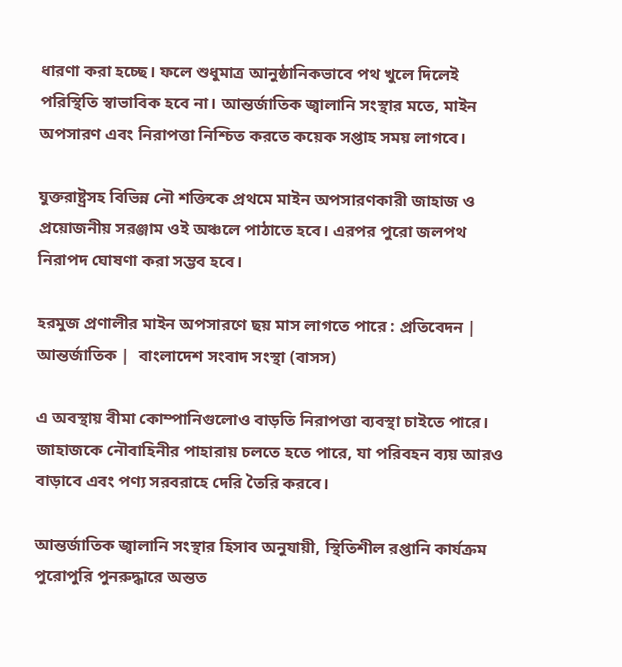ধারণা করা হচ্ছে। ফলে শুধুমাত্র আনুষ্ঠানিকভাবে পথ খুলে দিলেই পরিস্থিতি স্বাভাবিক হবে না। আন্তর্জাতিক জ্বালানি সংস্থার মতে, মাইন অপসারণ এবং নিরাপত্তা নিশ্চিত করতে কয়েক সপ্তাহ সময় লাগবে।

যুক্তরাষ্ট্রসহ বিভিন্ন নৌ শক্তিকে প্রথমে মাইন অপসারণকারী জাহাজ ও প্রয়োজনীয় সরঞ্জাম ওই অঞ্চলে পাঠাতে হবে। এরপর পুরো জলপথ নিরাপদ ঘোষণা করা সম্ভব হবে।

হরমুজ প্রণালীর মাইন অপসারণে ছয় মাস লাগতে পারে : প্রতিবেদন | আন্তর্জাতিক |  বাংলাদেশ সংবাদ সংস্থা (বাসস)

এ অবস্থায় বীমা কোম্পানিগুলোও বাড়তি নিরাপত্তা ব্যবস্থা চাইতে পারে। জাহাজকে নৌবাহিনীর পাহারায় চলতে হতে পারে, যা পরিবহন ব্যয় আরও বাড়াবে এবং পণ্য সরবরাহে দেরি তৈরি করবে।

আন্তর্জাতিক জ্বালানি সংস্থার হিসাব অনুযায়ী, স্থিতিশীল রপ্তানি কার্যক্রম পুরোপুরি পুনরুদ্ধারে অন্তত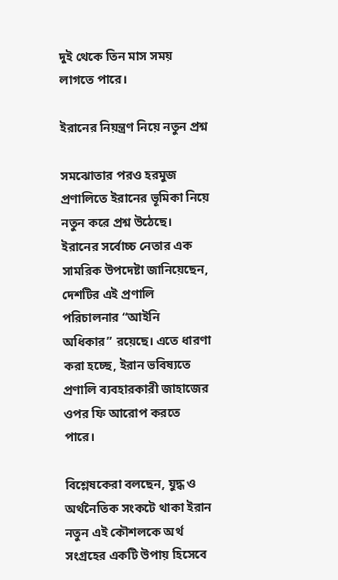দুই থেকে তিন মাস সময় লাগতে পারে।

ইরানের নিয়ন্ত্রণ নিয়ে নতুন প্রশ্ন

সমঝোতার পরও হরমুজ প্রণালিতে ইরানের ভূমিকা নিয়ে নতুন করে প্রশ্ন উঠেছে। ইরানের সর্বোচ্চ নেতার এক সামরিক উপদেষ্টা জানিয়েছেন, দেশটির এই প্রণালি পরিচালনার “আইনি অধিকার” রয়েছে। এতে ধারণা করা হচ্ছে, ইরান ভবিষ্যতে প্রণালি ব্যবহারকারী জাহাজের ওপর ফি আরোপ করতে পারে।

বিশ্লেষকেরা বলছেন, যুদ্ধ ও অর্থনৈতিক সংকটে থাকা ইরান নতুন এই কৌশলকে অর্থ সংগ্রহের একটি উপায় হিসেবে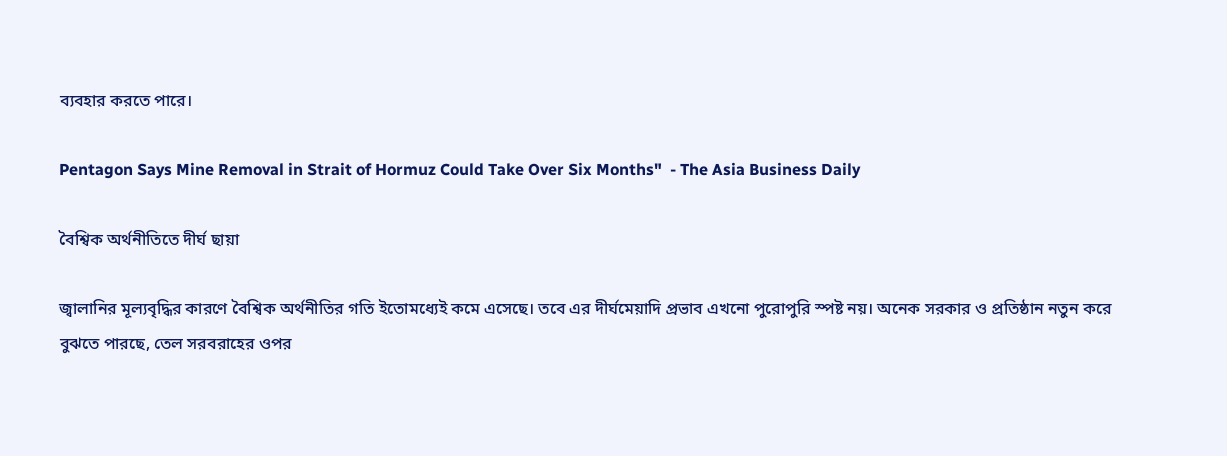ব্যবহার করতে পারে।

Pentagon Says Mine Removal in Strait of Hormuz Could Take Over Six Months"  - The Asia Business Daily

বৈশ্বিক অর্থনীতিতে দীর্ঘ ছায়া

জ্বালানির মূল্যবৃদ্ধির কারণে বৈশ্বিক অর্থনীতির গতি ইতোমধ্যেই কমে এসেছে। তবে এর দীর্ঘমেয়াদি প্রভাব এখনো পুরোপুরি স্পষ্ট নয়। অনেক সরকার ও প্রতিষ্ঠান নতুন করে বুঝতে পারছে, তেল সরবরাহের ওপর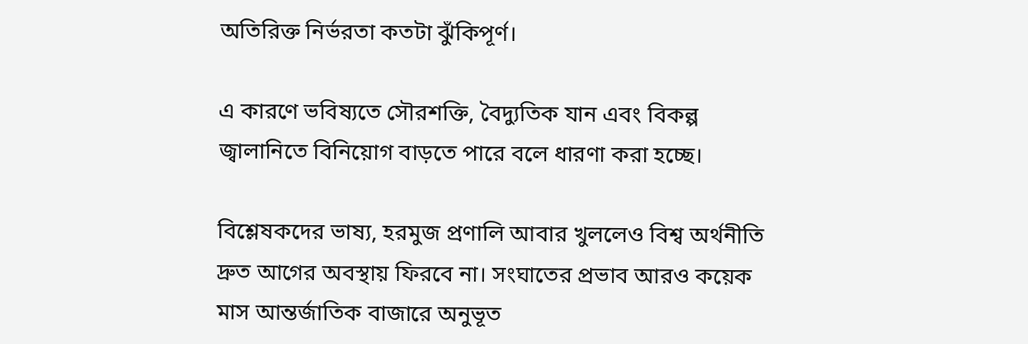অতিরিক্ত নির্ভরতা কতটা ঝুঁকিপূর্ণ।

এ কারণে ভবিষ্যতে সৌরশক্তি, বৈদ্যুতিক যান এবং বিকল্প জ্বালানিতে বিনিয়োগ বাড়তে পারে বলে ধারণা করা হচ্ছে।

বিশ্লেষকদের ভাষ্য, হরমুজ প্রণালি আবার খুললেও বিশ্ব অর্থনীতি দ্রুত আগের অবস্থায় ফিরবে না। সংঘাতের প্রভাব আরও কয়েক মাস আন্তর্জাতিক বাজারে অনুভূত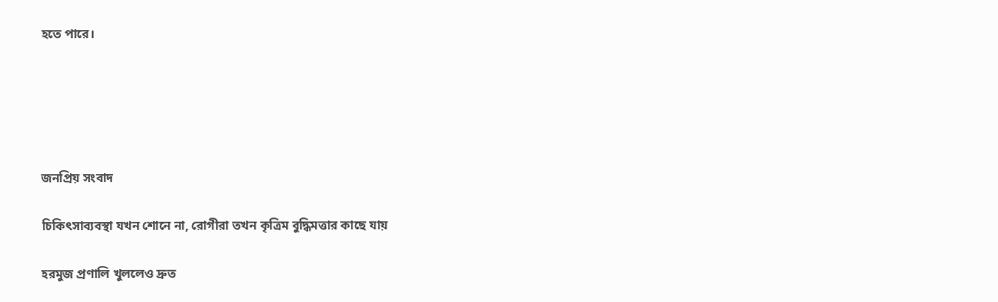হতে পারে।





জনপ্রিয় সংবাদ

চিকিৎসাব্যবস্থা যখন শোনে না, রোগীরা তখন কৃত্রিম বুদ্ধিমত্তার কাছে যায়

হরমুজ প্রণালি খুললেও দ্রুত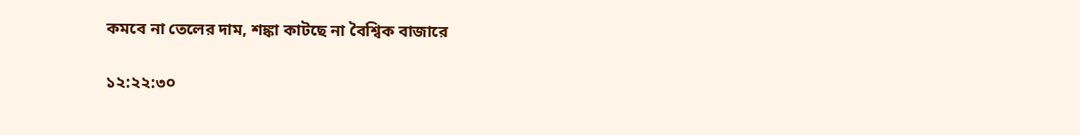কমবে না তেলের দাম, শঙ্কা কাটছে না বৈশ্বিক বাজারে

১২:২২:৩০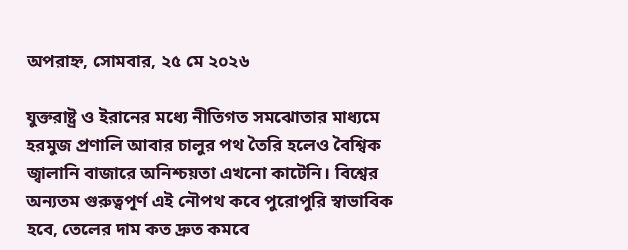অপরাহ্ন, সোমবার, ২৫ মে ২০২৬

যুক্তরাষ্ট্র ও ইরানের মধ্যে নীতিগত সমঝোতার মাধ্যমে হরমুজ প্রণালি আবার চালুর পথ তৈরি হলেও বৈশ্বিক জ্বালানি বাজারে অনিশ্চয়তা এখনো কাটেনি। বিশ্বের অন্যতম গুরুত্বপূর্ণ এই নৌপথ কবে পুরোপুরি স্বাভাবিক হবে, তেলের দাম কত দ্রুত কমবে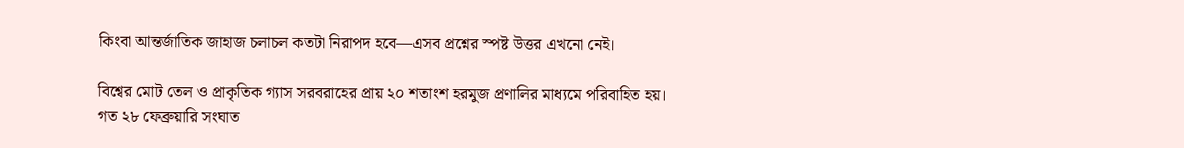কিংবা আন্তর্জাতিক জাহাজ চলাচল কতটা নিরাপদ হবে—এসব প্রশ্নের স্পষ্ট উত্তর এখনো নেই।

বিশ্বের মোট তেল ও প্রাকৃতিক গ্যাস সরবরাহের প্রায় ২০ শতাংশ হরমুজ প্রণালির মাধ্যমে পরিবাহিত হয়। গত ২৮ ফেব্রুয়ারি সংঘাত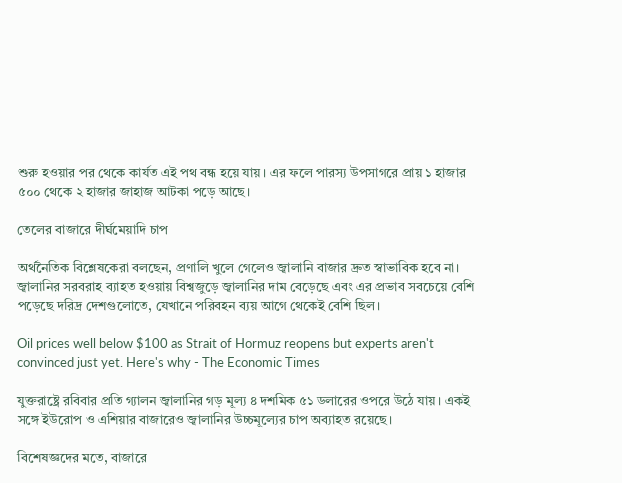শুরু হওয়ার পর থেকে কার্যত এই পথ বন্ধ হয়ে যায়। এর ফলে পারস্য উপসাগরে প্রায় ১ হাজার ৫০০ থেকে ২ হাজার জাহাজ আটকা পড়ে আছে।

তেলের বাজারে দীর্ঘমেয়াদি চাপ

অর্থনৈতিক বিশ্লেষকেরা বলছেন, প্রণালি খুলে গেলেও জ্বালানি বাজার দ্রুত স্বাভাবিক হবে না। জ্বালানির সরবরাহ ব্যাহত হওয়ায় বিশ্বজুড়ে জ্বালানির দাম বেড়েছে এবং এর প্রভাব সবচেয়ে বেশি পড়েছে দরিদ্র দেশগুলোতে, যেখানে পরিবহন ব্যয় আগে থেকেই বেশি ছিল।

Oil prices well below $100 as Strait of Hormuz reopens but experts aren't  convinced just yet. Here's why - The Economic Times

যুক্তরাষ্ট্রে রবিবার প্রতি গ্যালন জ্বালানির গড় মূল্য ৪ দশমিক ৫১ ডলারের ওপরে উঠে যায়। একই সঙ্গে ইউরোপ ও এশিয়ার বাজারেও জ্বালানির উচ্চমূল্যের চাপ অব্যাহত রয়েছে।

বিশেষজ্ঞদের মতে, বাজারে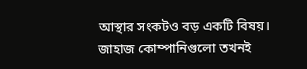আস্থার সংকটও বড় একটি বিষয়। জাহাজ কোম্পানিগুলো তখনই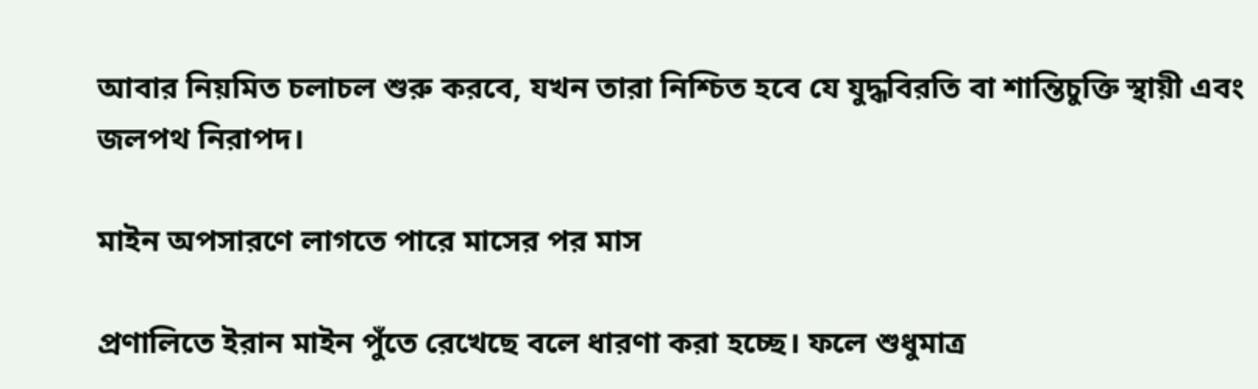আবার নিয়মিত চলাচল শুরু করবে, যখন তারা নিশ্চিত হবে যে যুদ্ধবিরতি বা শান্তিচুক্তি স্থায়ী এবং জলপথ নিরাপদ।

মাইন অপসারণে লাগতে পারে মাসের পর মাস

প্রণালিতে ইরান মাইন পুঁতে রেখেছে বলে ধারণা করা হচ্ছে। ফলে শুধুমাত্র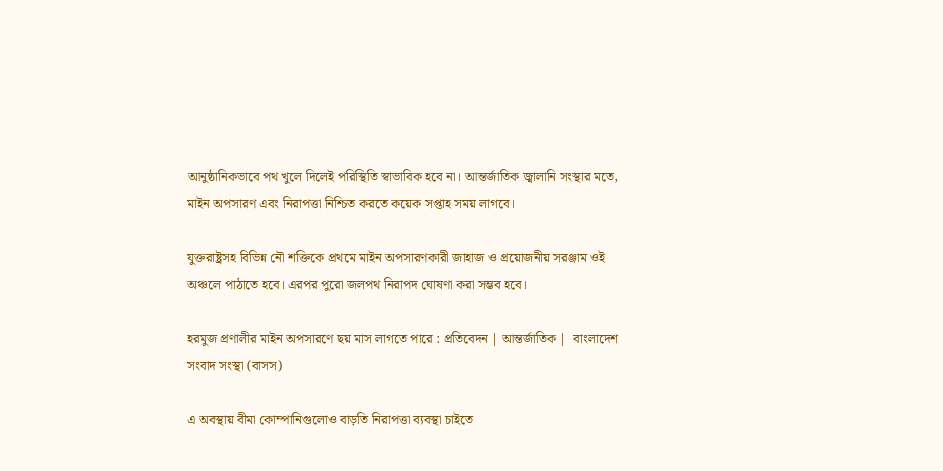আনুষ্ঠানিকভাবে পথ খুলে দিলেই পরিস্থিতি স্বাভাবিক হবে না। আন্তর্জাতিক জ্বালানি সংস্থার মতে, মাইন অপসারণ এবং নিরাপত্তা নিশ্চিত করতে কয়েক সপ্তাহ সময় লাগবে।

যুক্তরাষ্ট্রসহ বিভিন্ন নৌ শক্তিকে প্রথমে মাইন অপসারণকারী জাহাজ ও প্রয়োজনীয় সরঞ্জাম ওই অঞ্চলে পাঠাতে হবে। এরপর পুরো জলপথ নিরাপদ ঘোষণা করা সম্ভব হবে।

হরমুজ প্রণালীর মাইন অপসারণে ছয় মাস লাগতে পারে : প্রতিবেদন | আন্তর্জাতিক |  বাংলাদেশ সংবাদ সংস্থা (বাসস)

এ অবস্থায় বীমা কোম্পানিগুলোও বাড়তি নিরাপত্তা ব্যবস্থা চাইতে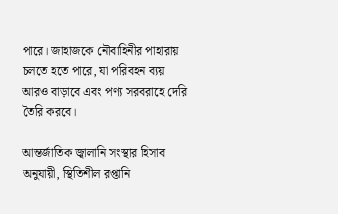পারে। জাহাজকে নৌবাহিনীর পাহারায় চলতে হতে পারে, যা পরিবহন ব্যয় আরও বাড়াবে এবং পণ্য সরবরাহে দেরি তৈরি করবে।

আন্তর্জাতিক জ্বালানি সংস্থার হিসাব অনুযায়ী, স্থিতিশীল রপ্তানি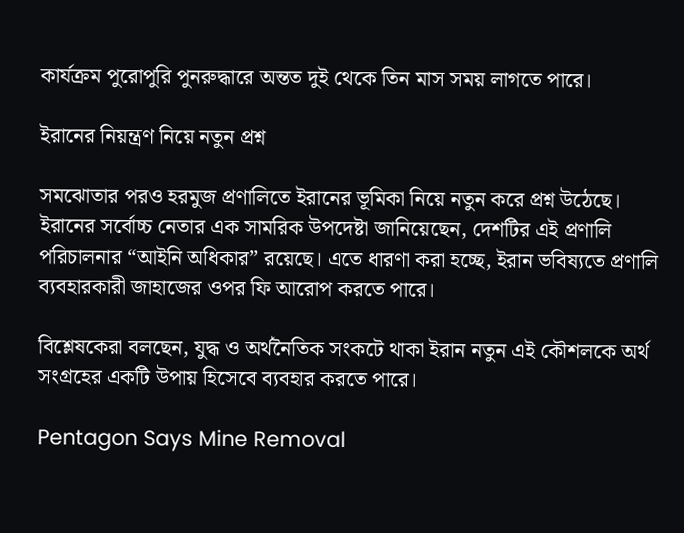কার্যক্রম পুরোপুরি পুনরুদ্ধারে অন্তত দুই থেকে তিন মাস সময় লাগতে পারে।

ইরানের নিয়ন্ত্রণ নিয়ে নতুন প্রশ্ন

সমঝোতার পরও হরমুজ প্রণালিতে ইরানের ভূমিকা নিয়ে নতুন করে প্রশ্ন উঠেছে। ইরানের সর্বোচ্চ নেতার এক সামরিক উপদেষ্টা জানিয়েছেন, দেশটির এই প্রণালি পরিচালনার “আইনি অধিকার” রয়েছে। এতে ধারণা করা হচ্ছে, ইরান ভবিষ্যতে প্রণালি ব্যবহারকারী জাহাজের ওপর ফি আরোপ করতে পারে।

বিশ্লেষকেরা বলছেন, যুদ্ধ ও অর্থনৈতিক সংকটে থাকা ইরান নতুন এই কৌশলকে অর্থ সংগ্রহের একটি উপায় হিসেবে ব্যবহার করতে পারে।

Pentagon Says Mine Removal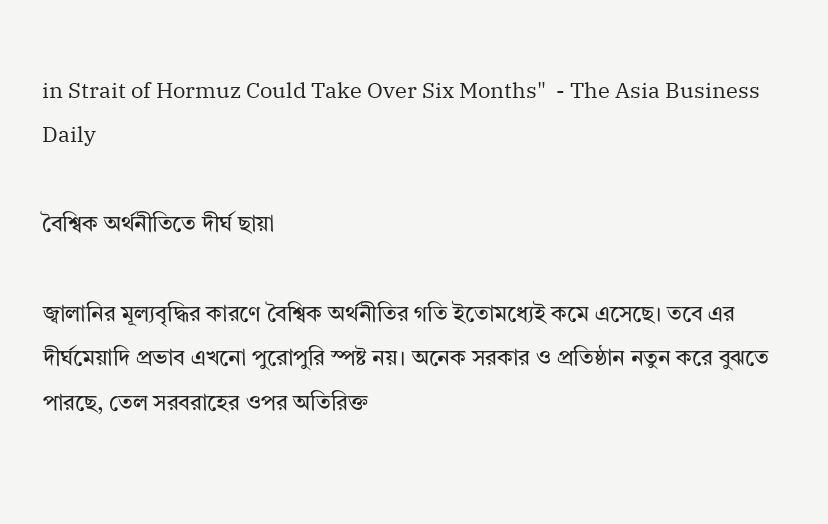in Strait of Hormuz Could Take Over Six Months"  - The Asia Business Daily

বৈশ্বিক অর্থনীতিতে দীর্ঘ ছায়া

জ্বালানির মূল্যবৃদ্ধির কারণে বৈশ্বিক অর্থনীতির গতি ইতোমধ্যেই কমে এসেছে। তবে এর দীর্ঘমেয়াদি প্রভাব এখনো পুরোপুরি স্পষ্ট নয়। অনেক সরকার ও প্রতিষ্ঠান নতুন করে বুঝতে পারছে, তেল সরবরাহের ওপর অতিরিক্ত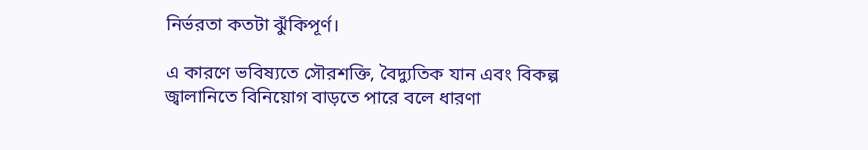নির্ভরতা কতটা ঝুঁকিপূর্ণ।

এ কারণে ভবিষ্যতে সৌরশক্তি, বৈদ্যুতিক যান এবং বিকল্প জ্বালানিতে বিনিয়োগ বাড়তে পারে বলে ধারণা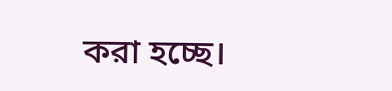করা হচ্ছে।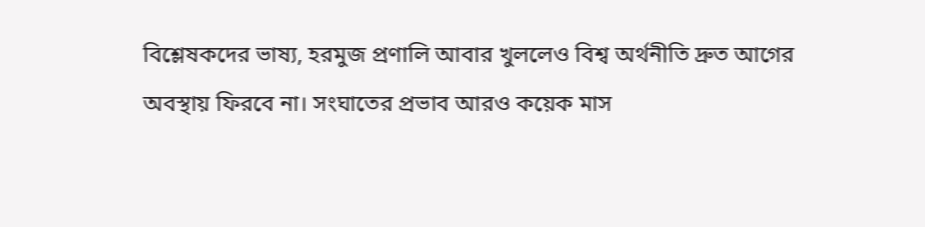বিশ্লেষকদের ভাষ্য, হরমুজ প্রণালি আবার খুললেও বিশ্ব অর্থনীতি দ্রুত আগের অবস্থায় ফিরবে না। সংঘাতের প্রভাব আরও কয়েক মাস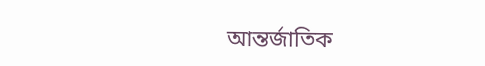আন্তর্জাতিক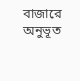বাজারে অনুভূত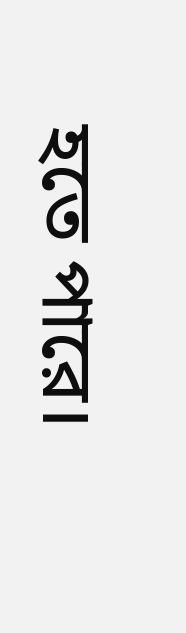হতে পারে।